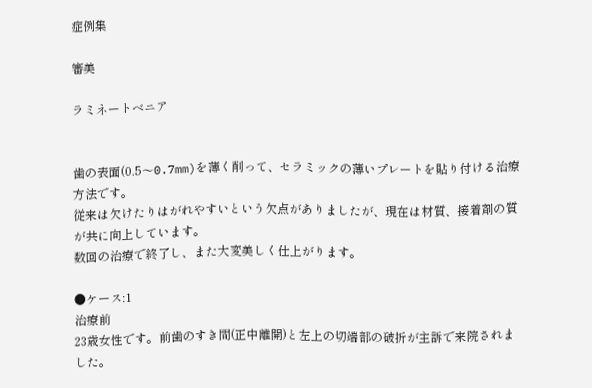症例集

審美

ラミネートベニア


歯の表面(0.5〜0.7mm)を薄く削って、セラミックの薄いプレートを貼り付ける治療方法です。
従来は欠けたりはがれやすいという欠点がありましたが、現在は材質、接着剤の質が共に向上しています。
数回の治療で終了し、また大変美しく仕上がります。

●ケース:1
治療前
23歳女性です。前歯のすき間(正中離開)と左上の切端部の破折が主訴で来院されました。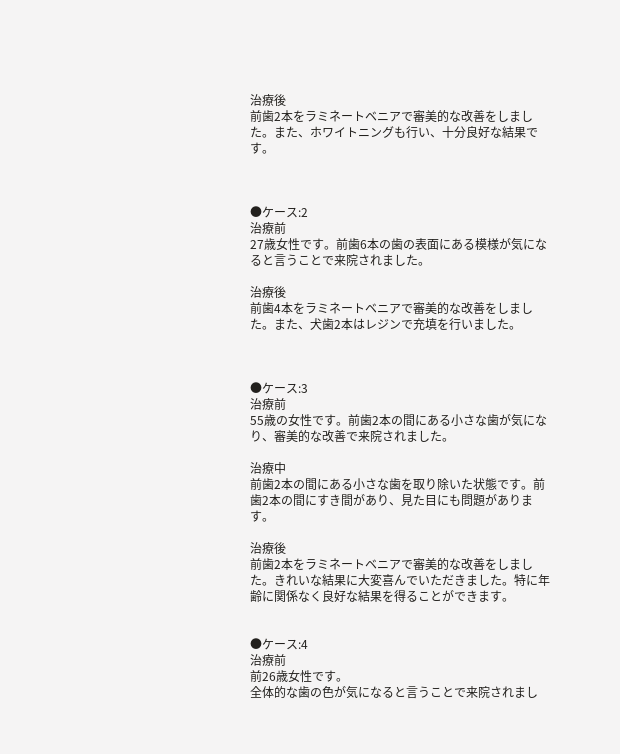治療後
前歯2本をラミネートベニアで審美的な改善をしました。また、ホワイトニングも行い、十分良好な結果です。



●ケース:2
治療前
27歳女性です。前歯6本の歯の表面にある模様が気になると言うことで来院されました。

治療後
前歯4本をラミネートベニアで審美的な改善をしました。また、犬歯2本はレジンで充填を行いました。



●ケース:3
治療前
55歳の女性です。前歯2本の間にある小さな歯が気になり、審美的な改善で来院されました。

治療中
前歯2本の間にある小さな歯を取り除いた状態です。前歯2本の間にすき間があり、見た目にも問題があります。

治療後
前歯2本をラミネートベニアで審美的な改善をしました。きれいな結果に大変喜んでいただきました。特に年齢に関係なく良好な結果を得ることができます。


●ケース:4
治療前
前26歳女性です。
全体的な歯の色が気になると言うことで来院されまし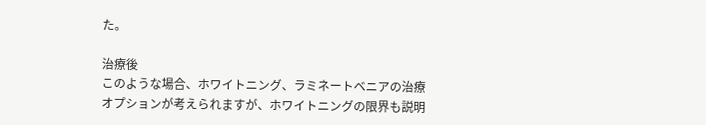た。

治療後
このような場合、ホワイトニング、ラミネートベニアの治療オプションが考えられますが、ホワイトニングの限界も説明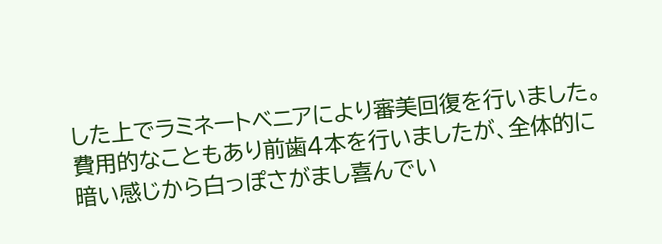した上でラミネートベニアにより審美回復を行いました。
費用的なこともあり前歯4本を行いましたが、全体的に暗い感じから白っぽさがまし喜んでい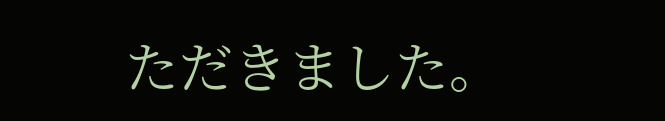ただきました。